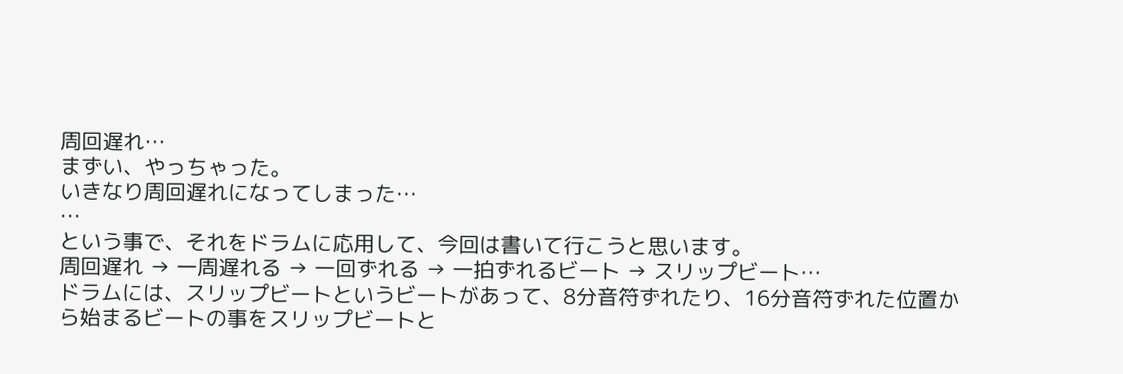周回遅れ…
まずい、やっちゃった。
いきなり周回遅れになってしまった…
…
という事で、それをドラムに応用して、今回は書いて行こうと思います。
周回遅れ → 一周遅れる → 一回ずれる → 一拍ずれるビート → スリップビート…
ドラムには、スリップビートというビートがあって、8分音符ずれたり、16分音符ずれた位置から始まるビートの事をスリップビートと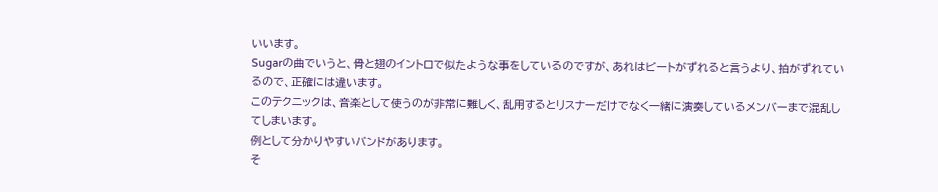いいます。
Sugarの曲でいうと、骨と翅のイントロで似たような事をしているのですが、あれはビートがずれると言うより、拍がずれているので、正確には違います。
このテクニックは、音楽として使うのが非常に難しく、乱用するとリスナーだけでなく一緒に演奏しているメンバーまで混乱してしまいます。
例として分かりやすいバンドがあります。
そ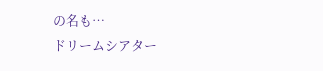の名も…
ドリームシアター